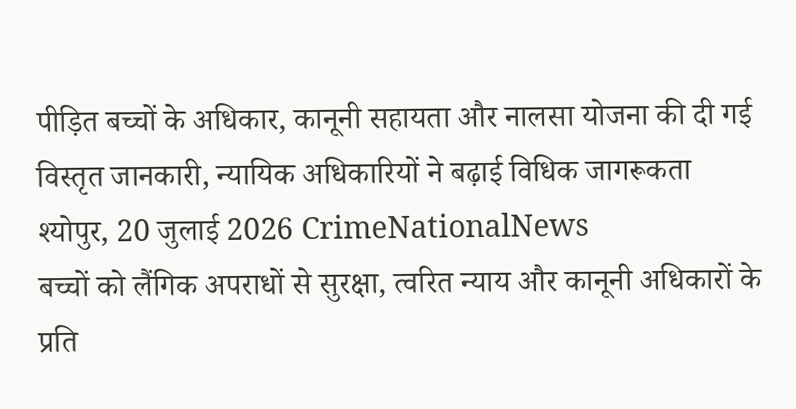पीड़ित बच्चों के अधिकार, कानूनी सहायता और नालसा योजना की दी गई विस्तृत जानकारी, न्यायिक अधिकारियों ने बढ़ाई विधिक जागरूकता
श्योपुर, 20 जुलाई 2026 CrimeNationalNews
बच्चों को लैंगिक अपराधों से सुरक्षा, त्वरित न्याय और कानूनी अधिकारों के प्रति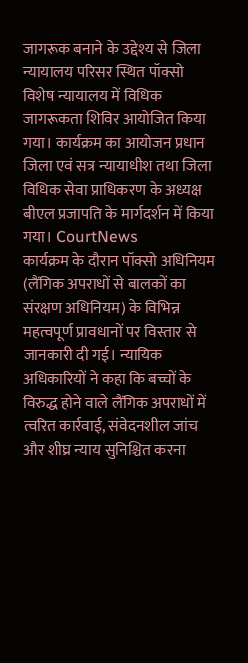जागरूक बनाने के उद्देश्य से जिला न्यायालय परिसर स्थित पॉक्सो विशेष न्यायालय में विधिक जागरूकता शिविर आयोजित किया गया। कार्यक्रम का आयोजन प्रधान जिला एवं सत्र न्यायाधीश तथा जिला विधिक सेवा प्राधिकरण के अध्यक्ष बीएल प्रजापति के मार्गदर्शन में किया गया। CourtNews
कार्यक्रम के दौरान पॉक्सो अधिनियम (लैंगिक अपराधों से बालकों का संरक्षण अधिनियम) के विभिन्न महत्वपूर्ण प्रावधानों पर विस्तार से जानकारी दी गई। न्यायिक अधिकारियों ने कहा कि बच्चों के विरुद्ध होने वाले लैंगिक अपराधों में त्वरित कार्रवाई, संवेदनशील जांच और शीघ्र न्याय सुनिश्चित करना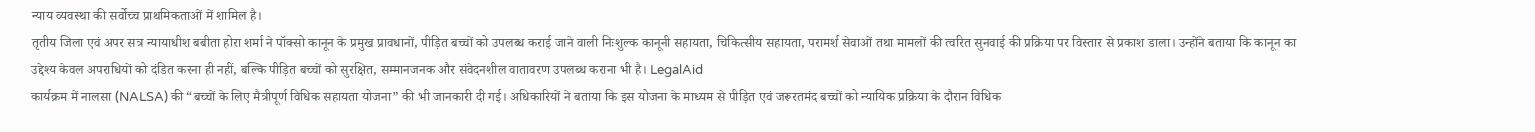न्याय व्यवस्था की सर्वोच्च प्राथमिकताओं में शामिल है।
तृतीय जिला एवं अपर सत्र न्यायाधीश बबीता होरा शर्मा ने पॉक्सो कानून के प्रमुख प्रावधानों, पीड़ित बच्चों को उपलब्ध कराई जाने वाली निःशुल्क कानूनी सहायता, चिकित्सीय सहायता, परामर्श सेवाओं तथा मामलों की त्वरित सुनवाई की प्रक्रिया पर विस्तार से प्रकाश डाला। उन्होंने बताया कि कानून का उद्देश्य केवल अपराधियों को दंडित करना ही नहीं, बल्कि पीड़ित बच्चों को सुरक्षित, सम्मानजनक और संवेदनशील वातावरण उपलब्ध कराना भी है। LegalAid
कार्यक्रम में नालसा (NALSA) की “बच्चों के लिए मैत्रीपूर्ण विधिक सहायता योजना” की भी जानकारी दी गई। अधिकारियों ने बताया कि इस योजना के माध्यम से पीड़ित एवं जरूरतमंद बच्चों को न्यायिक प्रक्रिया के दौरान विधिक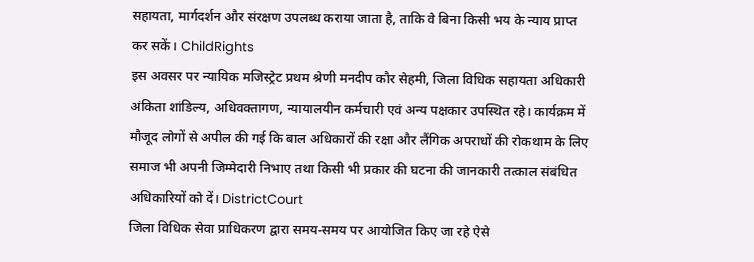सहायता, मार्गदर्शन और संरक्षण उपलब्ध कराया जाता है, ताकि वे बिना किसी भय के न्याय प्राप्त कर सकें। ChildRights
इस अवसर पर न्यायिक मजिस्ट्रेट प्रथम श्रेणी मनदीप कौर सेहमी, जिला विधिक सहायता अधिकारी अंकिता शांडिल्य, अधिवक्तागण, न्यायालयीन कर्मचारी एवं अन्य पक्षकार उपस्थित रहे। कार्यक्रम में मौजूद लोगों से अपील की गई कि बाल अधिकारों की रक्षा और लैंगिक अपराधों की रोकथाम के लिए समाज भी अपनी जिम्मेदारी निभाए तथा किसी भी प्रकार की घटना की जानकारी तत्काल संबंधित अधिकारियों को दें। DistrictCourt
जिला विधिक सेवा प्राधिकरण द्वारा समय-समय पर आयोजित किए जा रहे ऐसे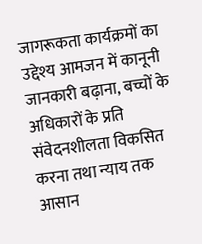जागरूकता कार्यक्रमों का उद्देश्य आमजन में कानूनी जानकारी बढ़ाना, बच्चों के अधिकारों के प्रति संवेदनशीलता विकसित करना तथा न्याय तक आसान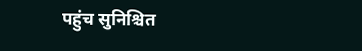पहुंच सुनिश्चित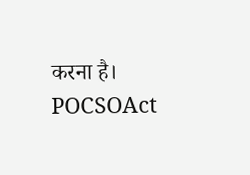करना है। POCSOAct